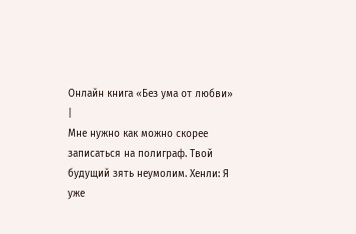Онлайн книга «Без ума от любви»
|
Мне нужно как можно скорее записаться на полиграф. Твой будущий зять неумолим. Хенли: Я уже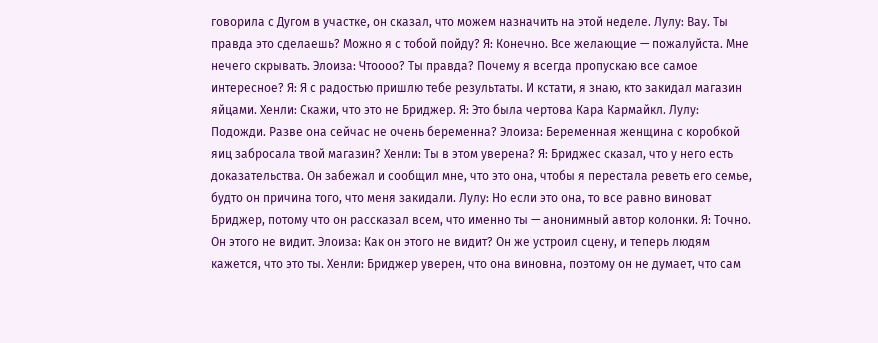говорила с Дугом в участке, он сказал, что можем назначить на этой неделе. Лулу: Вау. Ты правда это сделаешь? Можно я с тобой пойду? Я: Конечно. Все желающие — пожалуйста. Мне нечего скрывать. Элоиза: Чтоооо? Ты правда? Почему я всегда пропускаю все самое интересное? Я: Я с радостью пришлю тебе результаты. И кстати, я знаю, кто закидал магазин яйцами. Хенли: Скажи, что это не Бриджер. Я: Это была чертова Кара Кармайкл. Лулу: Подожди. Разве она сейчас не очень беременна? Элоиза: Беременная женщина с коробкой яиц забросала твой магазин? Хенли: Ты в этом уверена? Я: Бриджес сказал, что у него есть доказательства. Он забежал и сообщил мне, что это она, чтобы я перестала реветь его семье, будто он причина того, что меня закидали. Лулу: Но если это она, то все равно виноват Бриджер, потому что он рассказал всем, что именно ты — анонимный автор колонки. Я: Точно. Он этого не видит. Элоиза: Как он этого не видит? Он же устроил сцену, и теперь людям кажется, что это ты. Хенли: Бриджер уверен, что она виновна, поэтому он не думает, что сам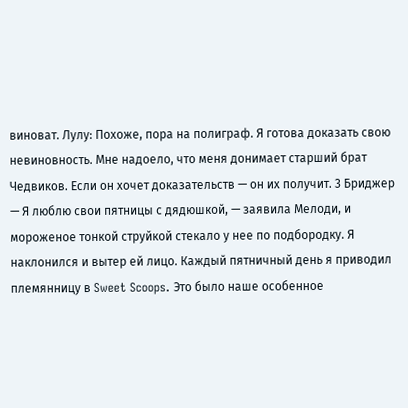виноват. Лулу: Похоже, пора на полиграф. Я готова доказать свою невиновность. Мне надоело, что меня донимает старший брат Чедвиков. Если он хочет доказательств — он их получит. 3 Бриджер — Я люблю свои пятницы с дядюшкой, — заявила Мелоди, и мороженое тонкой струйкой стекало у нее по подбородку. Я наклонился и вытер ей лицо. Каждый пятничный день я приводил племянницу в Sweet Scoops. Это было наше особенное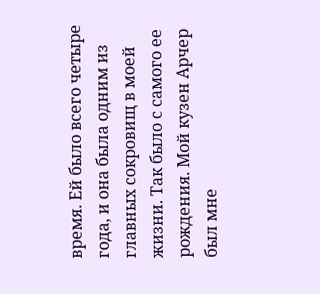время. Ей было всего четыре года, и она была одним из главных сокровищ в моей жизни. Так было с самого ее рождения. Мой кузен Арчер был мне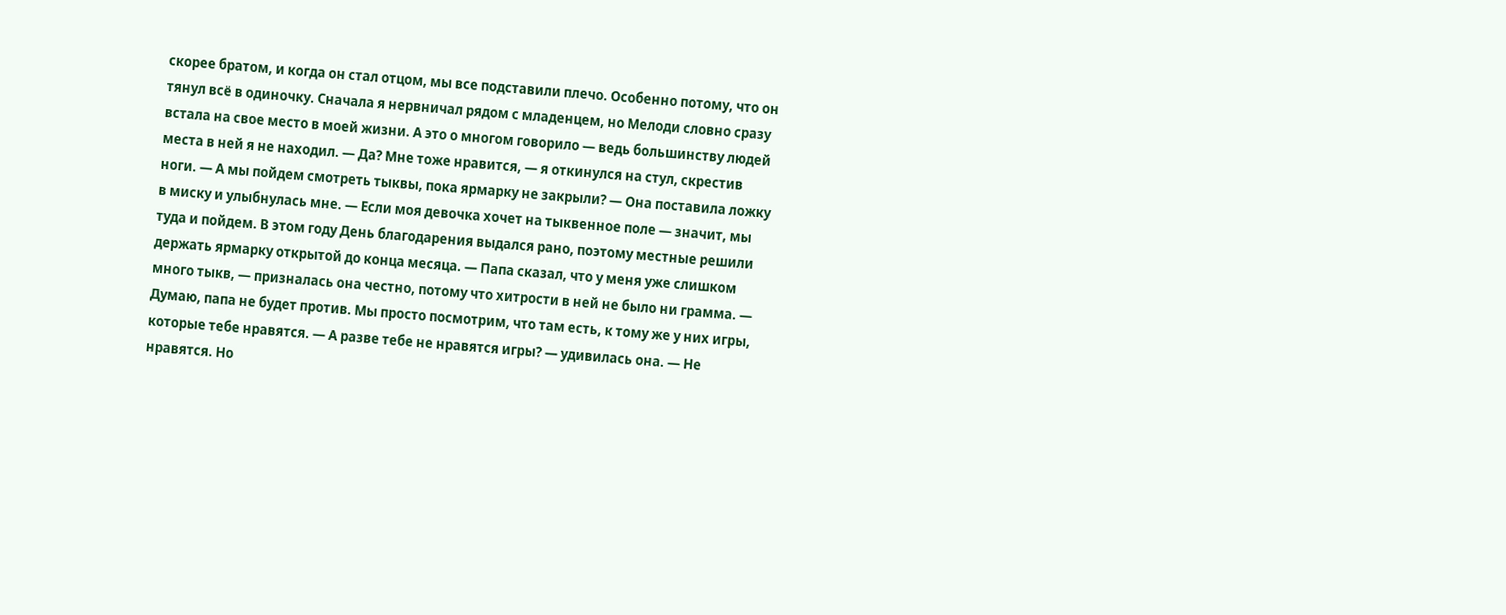скорее братом, и когда он стал отцом, мы все подставили плечо. Особенно потому, что он тянул всё в одиночку. Сначала я нервничал рядом с младенцем, но Мелоди словно сразу встала на свое место в моей жизни. А это о многом говорило — ведь большинству людей места в ней я не находил. — Да? Мне тоже нравится, — я откинулся на стул, скрестив ноги. — А мы пойдем смотреть тыквы, пока ярмарку не закрыли? — Она поставила ложку в миску и улыбнулась мне. — Если моя девочка хочет на тыквенное поле — значит, мы туда и пойдем. В этом году День благодарения выдался рано, поэтому местные решили держать ярмарку открытой до конца месяца. — Папа сказал, что у меня уже слишком много тыкв, — призналась она честно, потому что хитрости в ней не было ни грамма. — Думаю, папа не будет против. Мы просто посмотрим, что там есть, к тому же у них игры, которые тебе нравятся. — А разве тебе не нравятся игры? — удивилась она. — Не нравятся. Но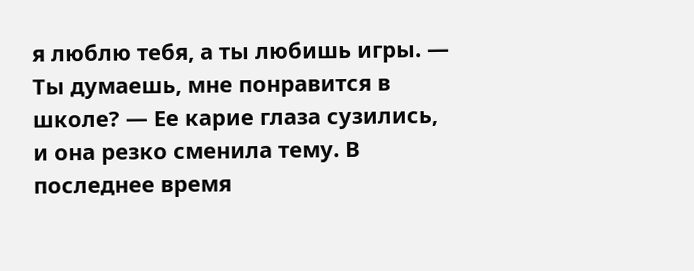я люблю тебя, а ты любишь игры. — Ты думаешь, мне понравится в школе? — Ее карие глаза сузились, и она резко сменила тему. В последнее время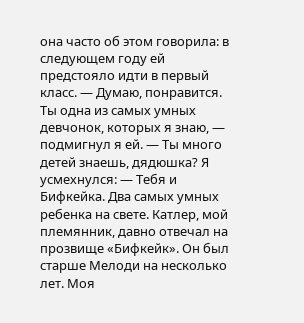она часто об этом говорила: в следующем году ей предстояло идти в первый класс. — Думаю, понравится. Ты одна из самых умных девчонок, которых я знаю, — подмигнул я ей. — Ты много детей знаешь, дядюшка? Я усмехнулся: — Тебя и Бифкейка. Два самых умных ребенка на свете. Катлер, мой племянник, давно отвечал на прозвище «Бифкейк». Он был старше Мелоди на несколько лет. Моя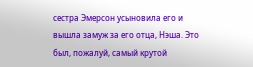сестра Эмерсон усыновила его и вышла замуж за его отца, Нэша. Это был, пожалуй, самый крутой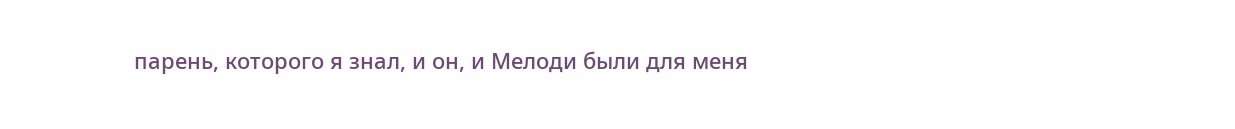парень, которого я знал, и он, и Мелоди были для меня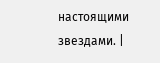настоящими звездами. |